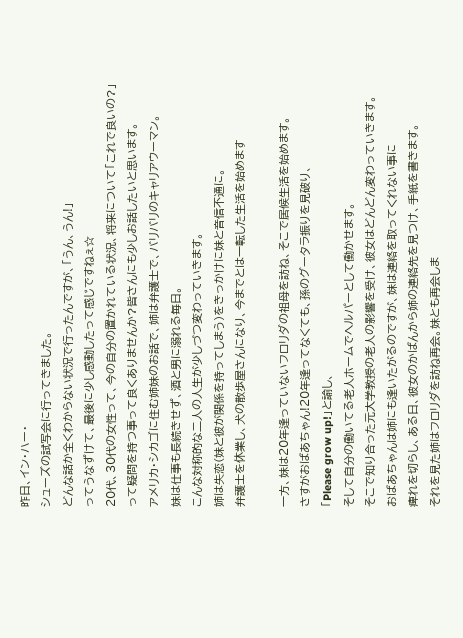昨日、イン・ハー・
シューズの試写会に行ってきました。
どんな話か全くわからない状況で行ったんですが、「うん、うん!」
ってうなずけて、最後に少し感動したって感じですねぇ☆
20代、30代の女性って、今の自分の置かれている状況、将来について「これで良いの?」
って疑問を持つ事って良くありませんか?皆さんにも少しお話したいと思います。
アメリカ・シカゴに住む姉妹のお話で、姉は弁護士で、バリバリのキャリアウーマン。
妹は仕事も長続きせず、酒と男に溺れる毎日。
こんな対称的な二人の人生が少しづつ変わっていきます。
姉は失恋(妹と彼が関係を持ってしまう)をきっかけに妹と音信不通に。
弁護士を休業し、犬の散歩屋さんになり、今までとは一転した生活を始めます

一方、妹は20年逢っていないフロリダの祖母を訪ね、そこで居候生活を始めます。
さすがおばあちゃん!20年逢ってなくても、孫のグータラ振りを見破り、
「Please grow up!」と諭し、
そして自分の働いてる老人ホームでヘルパーとして働かせます。
そこで知り合った元大学教授の老人の影響を受け、彼女はどんどん変わっていきます。
おばあちゃんは姉にも逢いたがるのですが、妹は連絡を取ってくれない事に
痺れを切らし、ある日、彼女のかばんから姉の連絡先を見つけ、手紙を書きます。
それを見た姉はフロリダを訪ね再会。妹とも再会しま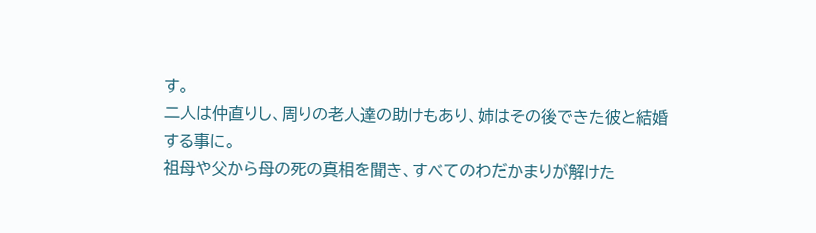す。
二人は仲直りし、周りの老人達の助けもあり、姉はその後できた彼と結婚する事に。
祖母や父から母の死の真相を聞き、すべてのわだかまりが解けた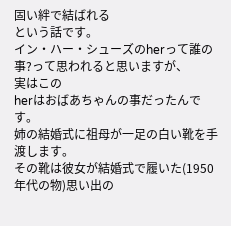固い絆で結ばれる
という話です。
イン・ハー・シューズのherって誰の事?って思われると思いますが、
実はこの
herはおばあちゃんの事だったんです。
姉の結婚式に祖母が一足の白い靴を手渡します。
その靴は彼女が結婚式で履いた(1950年代の物)思い出の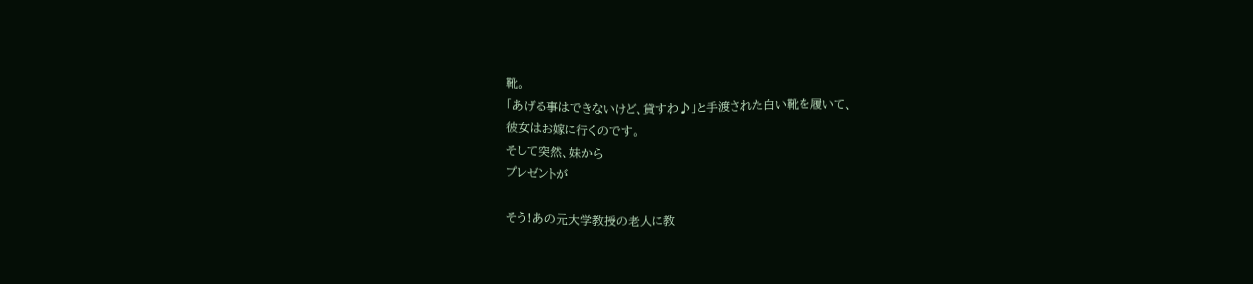靴。
「あげる事はできないけど、貸すわ♪」と手渡された白い靴を履いて、
彼女はお嫁に行くのです。
そして突然、妹から
プレゼントが

そう!あの元大学教授の老人に教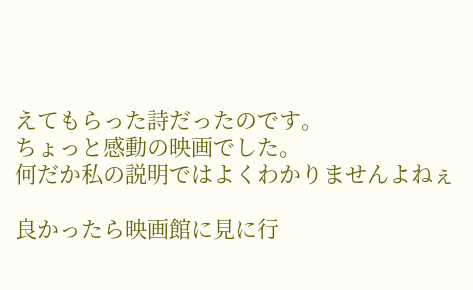えてもらった詩だったのです。
ちょっと感動の映画でした。
何だか私の説明ではよくわかりませんよねぇ

良かったら映画館に見に行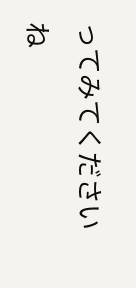ってみてくださいね